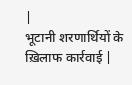|
भूटानी शरणार्थियों के ख़िलाफ कार्रवाई |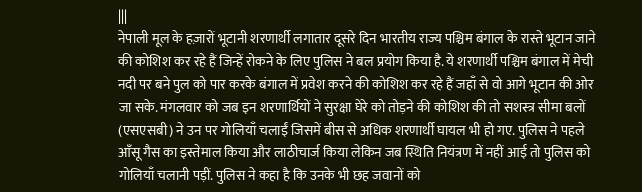|||
नेपाली मूल के हज़ारों भूटानी शरणार्थी लगातार दूसरे दिन भारतीय राज्य पश्चिम बंगाल के रास्ते भूटान जाने की कोशिश कर रहे हैं जिन्हें रोकने के लिए पुलिस ने बल प्रयोग किया है. ये शरणार्थी पश्चिम बंगाल में मेची नदी पर बने पुल को पार करके बंगाल में प्रवेश करने की कोशिश कर रहे हैं जहाँ से वो आगे भूटान की ओर जा सके. मंगलवार को जब इन शरणार्थियों ने सुरक्षा घेरे को तोड़ने की कोशिश की तो सशस्त्र सीमा बलों (एसएसबी) ने उन पर गोलियाँ चलाईं जिसमें बीस से अधिक शरणार्थी घायल भी हो गए. पुलिस ने पहले आँसू गैस का इस्तेमाल किया और लाठीचार्ज किया लेकिन जब स्थिति नियंत्रण में नहीं आई तो पुलिस को गोलियाँ चलानी पड़ीं. पुलिस ने कहा है कि उनके भी छह जवानों को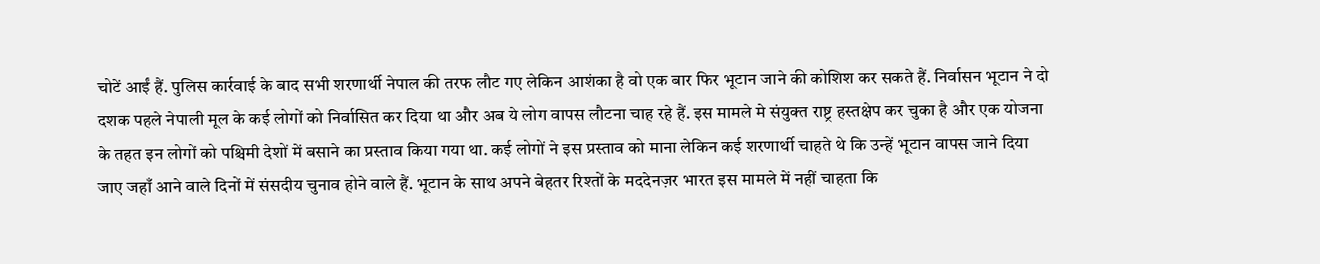चोटें आईं हैं. पुलिस कार्रवाई के बाद सभी शरणार्थी नेपाल की तरफ लौट गए लेकिन आशंका है वो एक बार फिर भूटान जाने की कोशिश कर सकते हैं. निर्वासन भूटान ने दो दशक पहले नेपाली मूल के कई लोगों को निर्वासित कर दिया था और अब ये लोग वापस लौटना चाह रहे हैं. इस मामले मे संयुक्त राष्ट्र हस्तक्षेप कर चुका है और एक योजना के तहत इन लोगों को पश्चिमी देशों में बसाने का प्रस्ताव किया गया था. कई लोगों ने इस प्रस्ताव को माना लेकिन कई शरणार्थी चाहते थे कि उन्हें भूटान वापस जाने दिया जाए जहाँ आने वाले दिनों में संसदीय चुनाव होने वाले हैं. भूटान के साथ अपने बेहतर रिश्तों के मददेनज़र भारत इस मामले में नहीं चाहता कि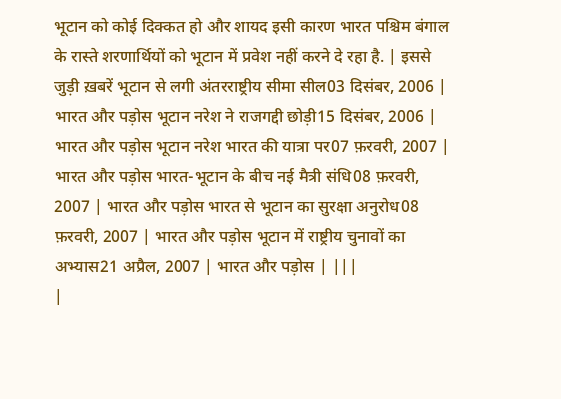भूटान को कोई दिक्कत हो और शायद इसी कारण भारत पश्चिम बंगाल के रास्ते शरणार्थियों को भूटान में प्रवेश नहीं करने दे रहा है. | इससे जुड़ी ख़बरें भूटान से लगी अंतरराष्ट्रीय सीमा सील03 दिसंबर, 2006 | भारत और पड़ोस भूटान नरेश ने राजगद्दी छोड़ी15 दिसंबर, 2006 | भारत और पड़ोस भूटान नरेश भारत की यात्रा पर07 फ़रवरी, 2007 | भारत और पड़ोस भारत-भूटान के बीच नई मैत्री संधि08 फ़रवरी, 2007 | भारत और पड़ोस भारत से भूटान का सुरक्षा अनुरोध08 फ़रवरी, 2007 | भारत और पड़ोस भूटान में राष्ट्रीय चुनावों का अभ्यास21 अप्रैल, 2007 | भारत और पड़ोस | |||
|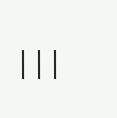|||